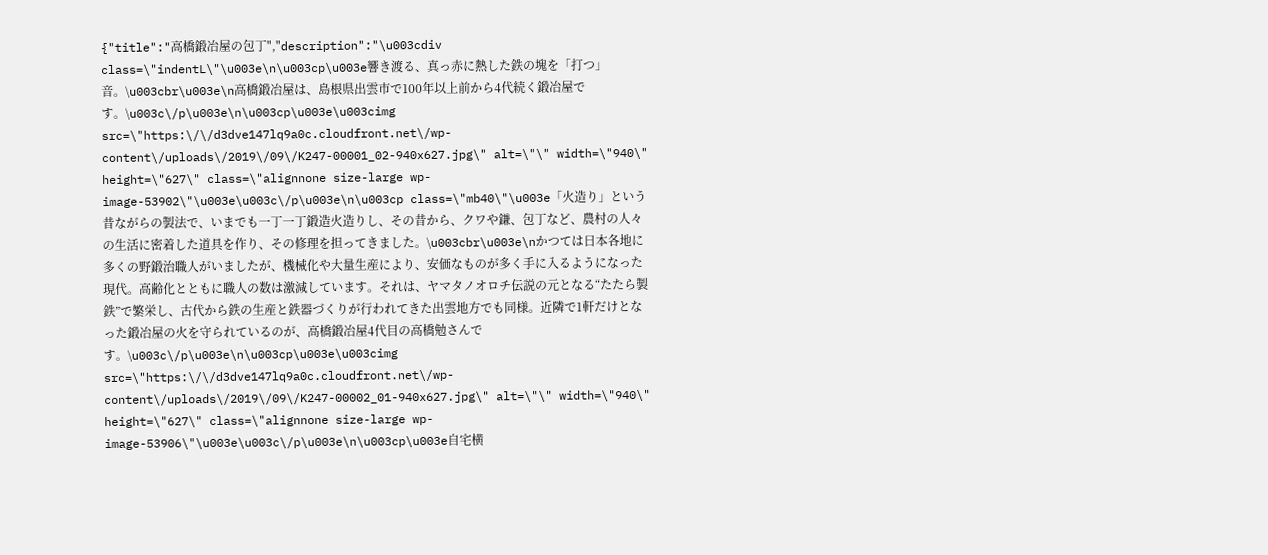{"title":"高橋鍛冶屋の包丁","description":"\u003cdiv class=\"indentL\"\u003e\n\u003cp\u003e響き渡る、真っ赤に熱した鉄の塊を「打つ」音。\u003cbr\u003e\n高橋鍛冶屋は、島根県出雲市で100年以上前から4代続く鍛冶屋です。\u003c\/p\u003e\n\u003cp\u003e\u003cimg src=\"https:\/\/d3dve147lq9a0c.cloudfront.net\/wp-content\/uploads\/2019\/09\/K247-00001_02-940x627.jpg\" alt=\"\" width=\"940\" height=\"627\" class=\"alignnone size-large wp-image-53902\"\u003e\u003c\/p\u003e\n\u003cp class=\"mb40\"\u003e「火造り」という昔ながらの製法で、いまでも一丁一丁鍛造火造りし、その昔から、クワや鎌、包丁など、農村の人々の生活に密着した道具を作り、その修理を担ってきました。\u003cbr\u003e\nかつては日本各地に多くの野鍛治職人がいましたが、機械化や大量生産により、安価なものが多く手に入るようになった現代。高齢化とともに職人の数は激減しています。それは、ヤマタノオロチ伝説の元となる“たたら製鉄”で繁栄し、古代から鉄の生産と鉄器づくりが行われてきた出雲地方でも同様。近隣で1軒だけとなった鍛冶屋の火を守られているのが、高橋鍛冶屋4代目の高橋勉さんです。\u003c\/p\u003e\n\u003cp\u003e\u003cimg src=\"https:\/\/d3dve147lq9a0c.cloudfront.net\/wp-content\/uploads\/2019\/09\/K247-00002_01-940x627.jpg\" alt=\"\" width=\"940\" height=\"627\" class=\"alignnone size-large wp-image-53906\"\u003e\u003c\/p\u003e\n\u003cp\u003e自宅横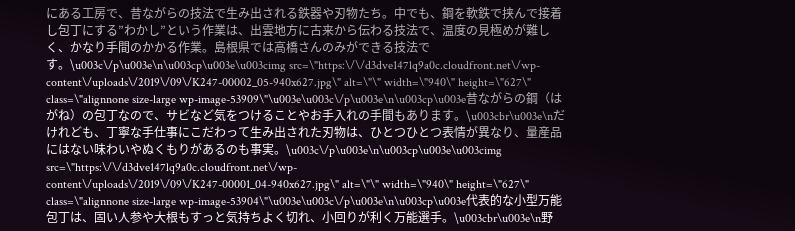にある工房で、昔ながらの技法で生み出される鉄器や刃物たち。中でも、鋼を軟鉄で挟んで接着し包丁にする”わかし”という作業は、出雲地方に古来から伝わる技法で、温度の見極めが難しく、かなり手間のかかる作業。島根県では高橋さんのみができる技法です。\u003c\/p\u003e\n\u003cp\u003e\u003cimg src=\"https:\/\/d3dve147lq9a0c.cloudfront.net\/wp-content\/uploads\/2019\/09\/K247-00002_05-940x627.jpg\" alt=\"\" width=\"940\" height=\"627\" class=\"alignnone size-large wp-image-53909\"\u003e\u003c\/p\u003e\n\u003cp\u003e昔ながらの鋼（はがね）の包丁なので、サビなど気をつけることやお手入れの手間もあります。\u003cbr\u003e\nだけれども、丁寧な手仕事にこだわって生み出された刃物は、ひとつひとつ表情が異なり、量産品にはない味わいやぬくもりがあるのも事実。\u003c\/p\u003e\n\u003cp\u003e\u003cimg src=\"https:\/\/d3dve147lq9a0c.cloudfront.net\/wp-content\/uploads\/2019\/09\/K247-00001_04-940x627.jpg\" alt=\"\" width=\"940\" height=\"627\" class=\"alignnone size-large wp-image-53904\"\u003e\u003c\/p\u003e\n\u003cp\u003e代表的な小型万能包丁は、固い人参や大根もすっと気持ちよく切れ、小回りが利く万能選手。\u003cbr\u003e\n野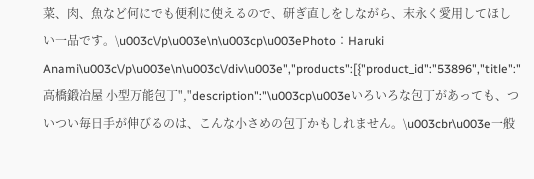菜、肉、魚など何にでも便利に使えるので、研ぎ直しをしながら、末永く愛用してほしい一品です。\u003c\/p\u003e\n\u003cp\u003ePhoto：Haruki Anami\u003c\/p\u003e\n\u003c\/div\u003e","products":[{"product_id":"53896","title":"高橋鍛冶屋 小型万能包丁","description":"\u003cp\u003eいろいろな包丁があっても、ついつい毎日手が伸びるのは、こんな小さめの包丁かもしれません。\u003cbr\u003e一般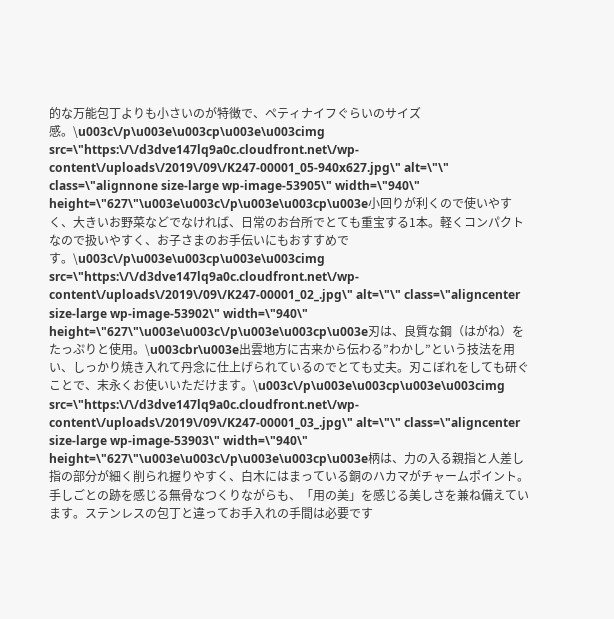的な万能包丁よりも小さいのが特徴で、ペティナイフぐらいのサイズ感。\u003c\/p\u003e\u003cp\u003e\u003cimg src=\"https:\/\/d3dve147lq9a0c.cloudfront.net\/wp-content\/uploads\/2019\/09\/K247-00001_05-940x627.jpg\" alt=\"\" class=\"alignnone size-large wp-image-53905\" width=\"940\" height=\"627\"\u003e\u003c\/p\u003e\u003cp\u003e小回りが利くので使いやすく、大きいお野菜などでなければ、日常のお台所でとても重宝する1本。軽くコンパクトなので扱いやすく、お子さまのお手伝いにもおすすめです。\u003c\/p\u003e\u003cp\u003e\u003cimg src=\"https:\/\/d3dve147lq9a0c.cloudfront.net\/wp-content\/uploads\/2019\/09\/K247-00001_02_.jpg\" alt=\"\" class=\"aligncenter size-large wp-image-53902\" width=\"940\" height=\"627\"\u003e\u003c\/p\u003e\u003cp\u003e刃は、良質な鋼（はがね）をたっぷりと使用。\u003cbr\u003e出雲地方に古来から伝わる”わかし”という技法を用い、しっかり焼き入れて丹念に仕上げられているのでとても丈夫。刃こぼれをしても研ぐことで、末永くお使いいただけます。\u003c\/p\u003e\u003cp\u003e\u003cimg src=\"https:\/\/d3dve147lq9a0c.cloudfront.net\/wp-content\/uploads\/2019\/09\/K247-00001_03_.jpg\" alt=\"\" class=\"aligncenter size-large wp-image-53903\" width=\"940\" height=\"627\"\u003e\u003c\/p\u003e\u003cp\u003e柄は、力の入る親指と人差し指の部分が細く削られ握りやすく、白木にはまっている銅のハカマがチャームポイント。手しごとの跡を感じる無骨なつくりながらも、「用の美」を感じる美しさを兼ね備えています。ステンレスの包丁と違ってお手入れの手間は必要です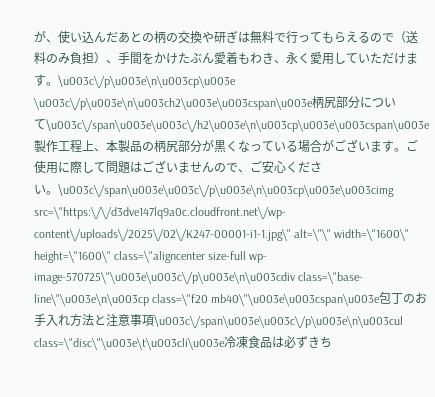が、使い込んだあとの柄の交換や研ぎは無料で行ってもらえるので（送料のみ負担）、手間をかけたぶん愛着もわき、永く愛用していただけます。\u003c\/p\u003e\n\u003cp\u003e \u003c\/p\u003e\n\u003ch2\u003e\u003cspan\u003e柄尻部分について\u003c\/span\u003e\u003c\/h2\u003e\n\u003cp\u003e\u003cspan\u003e製作工程上、本製品の柄尻部分が黒くなっている場合がございます。ご使用に際して問題はございませんので、ご安心ください。\u003c\/span\u003e\u003c\/p\u003e\n\u003cp\u003e\u003cimg src=\"https:\/\/d3dve147lq9a0c.cloudfront.net\/wp-content\/uploads\/2025\/02\/K247-00001-i1-1.jpg\" alt=\"\" width=\"1600\" height=\"1600\" class=\"aligncenter size-full wp-image-570725\"\u003e\u003c\/p\u003e\n\u003cdiv class=\"base-line\"\u003e\n\u003cp class=\"f20 mb40\"\u003e\u003cspan\u003e包丁のお手入れ方法と注意事項\u003c\/span\u003e\u003c\/p\u003e\n\u003cul class=\"disc\"\u003e\t\u003cli\u003e冷凍食品は必ずきち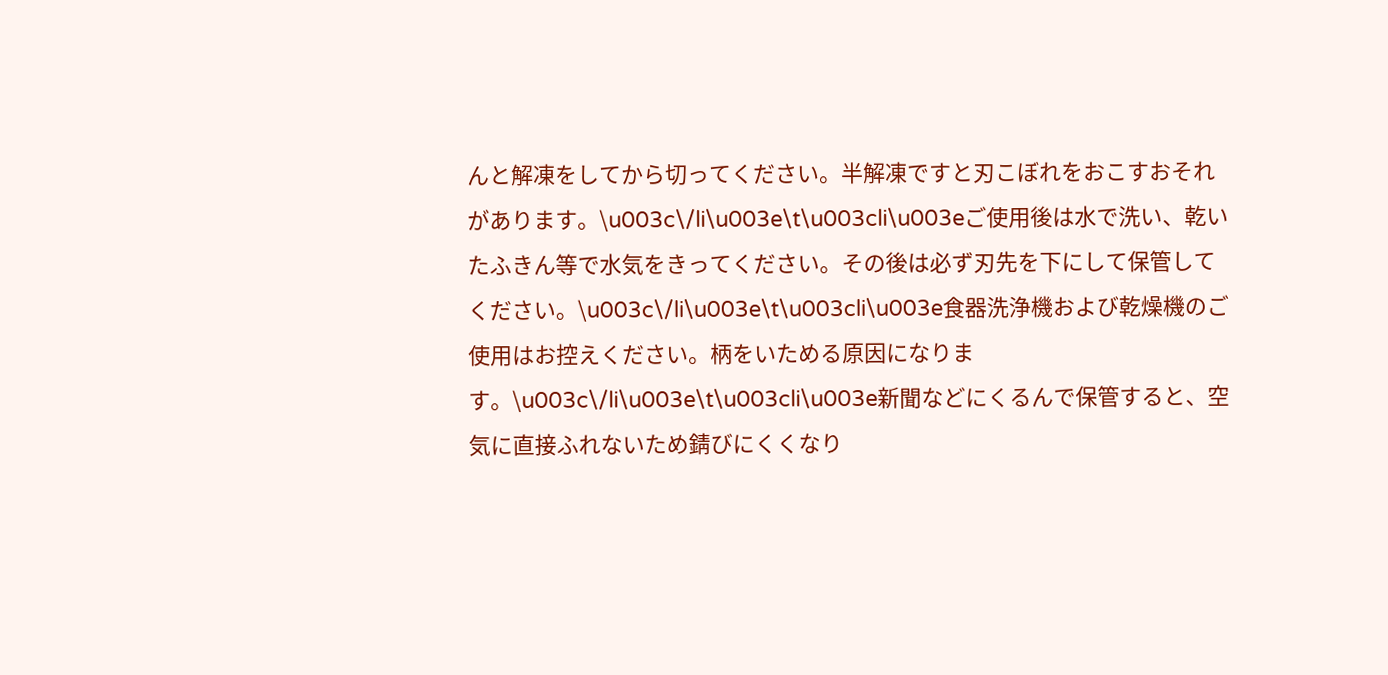んと解凍をしてから切ってください。半解凍ですと刃こぼれをおこすおそれがあります。\u003c\/li\u003e\t\u003cli\u003eご使用後は水で洗い、乾いたふきん等で水気をきってください。その後は必ず刃先を下にして保管してください。\u003c\/li\u003e\t\u003cli\u003e食器洗浄機および乾燥機のご使用はお控えください。柄をいためる原因になります。\u003c\/li\u003e\t\u003cli\u003e新聞などにくるんで保管すると、空気に直接ふれないため錆びにくくなり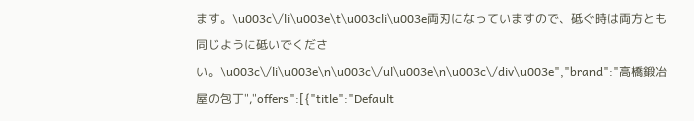ます。\u003c\/li\u003e\t\u003cli\u003e両刃になっていますので、砥ぐ時は両方とも同じように砥いでください。\u003c\/li\u003e\n\u003c\/ul\u003e\n\u003c\/div\u003e","brand":"高橋鍛冶屋の包丁","offers":[{"title":"Default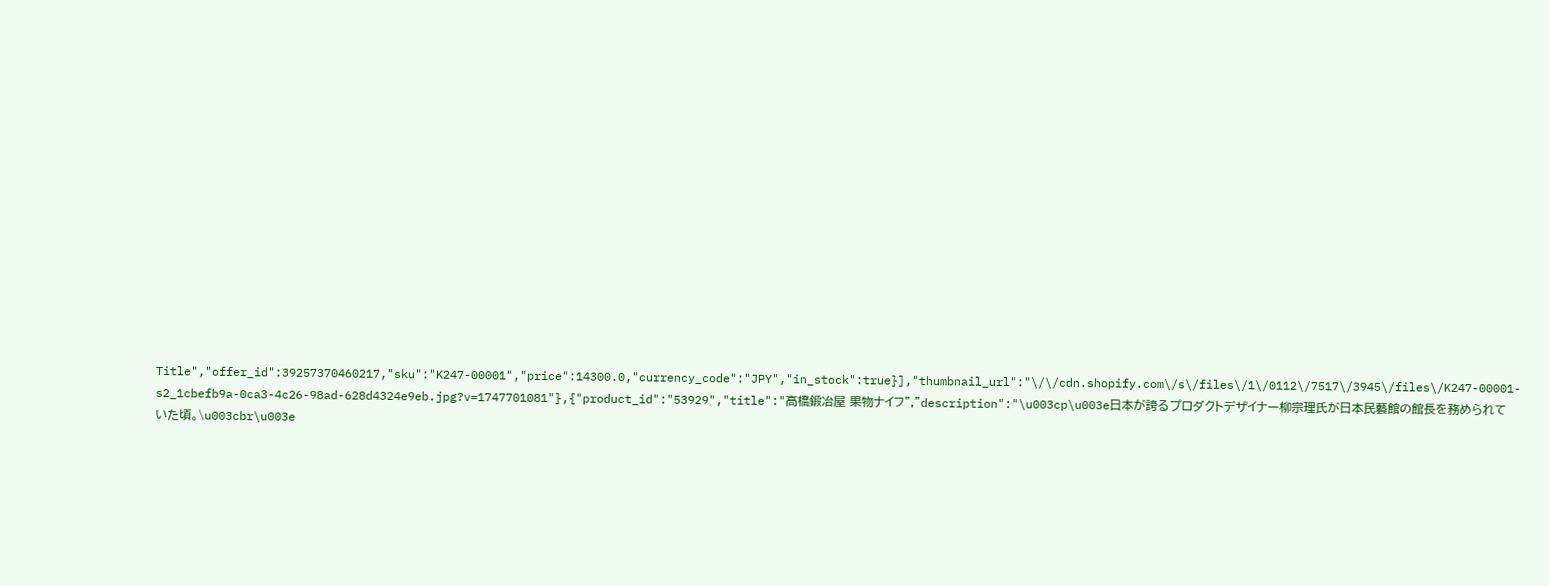Title","offer_id":39257370460217,"sku":"K247-00001","price":14300.0,"currency_code":"JPY","in_stock":true}],"thumbnail_url":"\/\/cdn.shopify.com\/s\/files\/1\/0112\/7517\/3945\/files\/K247-00001-s2_1cbefb9a-0ca3-4c26-98ad-628d4324e9eb.jpg?v=1747701081"},{"product_id":"53929","title":"高橋鍛冶屋 果物ナイフ","description":"\u003cp\u003e日本が誇るプロダクトデザイナー柳宗理氏が日本民藝館の館長を務められていた頃。\u003cbr\u003e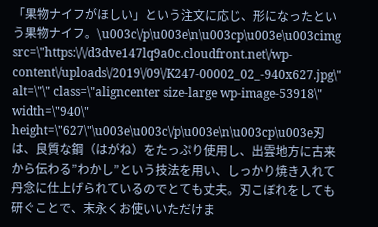「果物ナイフがほしい」という注文に応じ、形になったという果物ナイフ。\u003c\/p\u003e\n\u003cp\u003e\u003cimg src=\"https:\/\/d3dve147lq9a0c.cloudfront.net\/wp-content\/uploads\/2019\/09\/K247-00002_02_-940x627.jpg\" alt=\"\" class=\"aligncenter size-large wp-image-53918\" width=\"940\" height=\"627\"\u003e\u003c\/p\u003e\n\u003cp\u003e刃は、良質な鋼（はがね）をたっぷり使用し、出雲地方に古来から伝わる”わかし”という技法を用い、しっかり焼き入れて丹念に仕上げられているのでとても丈夫。刃こぼれをしても研ぐことで、末永くお使いいただけま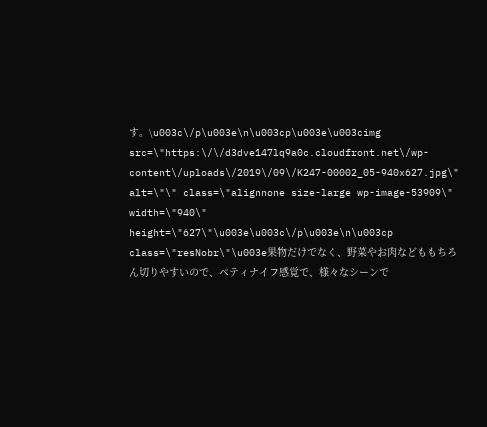す。\u003c\/p\u003e\n\u003cp\u003e\u003cimg src=\"https:\/\/d3dve147lq9a0c.cloudfront.net\/wp-content\/uploads\/2019\/09\/K247-00002_05-940x627.jpg\" alt=\"\" class=\"alignnone size-large wp-image-53909\" width=\"940\" height=\"627\"\u003e\u003c\/p\u003e\n\u003cp class=\"resNobr\"\u003e果物だけでなく、野菜やお肉などももちろん切りやすいので、ペティナイフ感覚で、様々なシーンで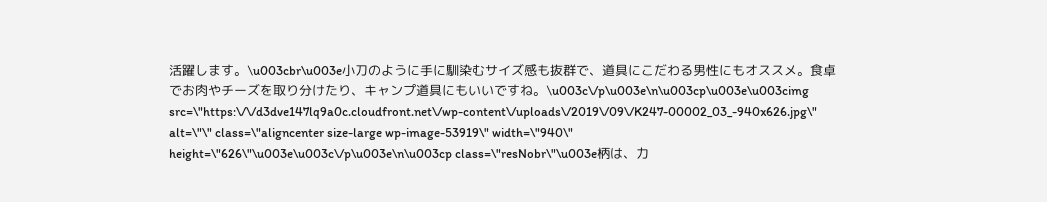活躍します。\u003cbr\u003e小刀のように手に馴染むサイズ感も抜群で、道具にこだわる男性にもオススメ。食卓でお肉やチーズを取り分けたり、キャンプ道具にもいいですね。\u003c\/p\u003e\n\u003cp\u003e\u003cimg src=\"https:\/\/d3dve147lq9a0c.cloudfront.net\/wp-content\/uploads\/2019\/09\/K247-00002_03_-940x626.jpg\" alt=\"\" class=\"aligncenter size-large wp-image-53919\" width=\"940\" height=\"626\"\u003e\u003c\/p\u003e\n\u003cp class=\"resNobr\"\u003e柄は、力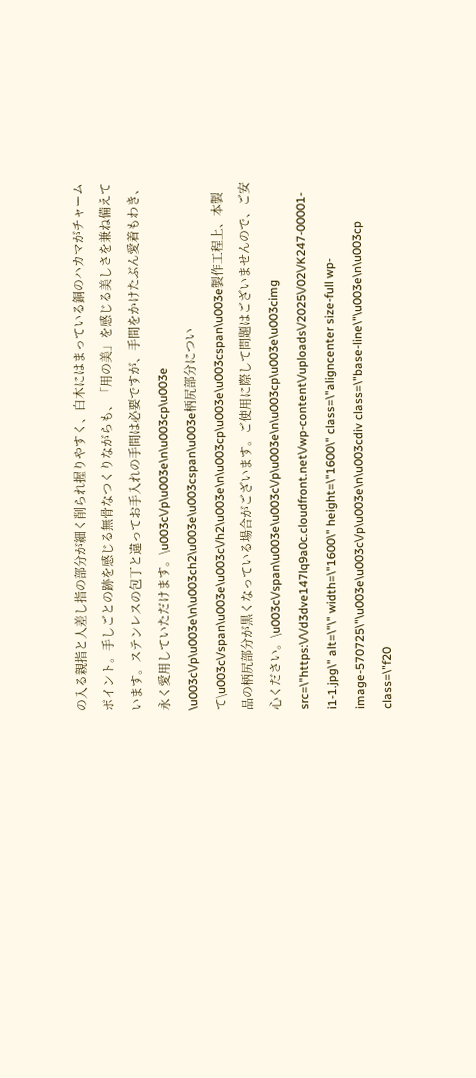の入る親指と人差し指の部分が細く削られ握りやすく、白木にはまっている銅のハカマがチャームポイント。手しごとの跡を感じる無骨なつくりながらも、「用の美」を感じる美しさを兼ね備えています。ステンレスの包丁と違ってお手入れの手間は必要ですが、手間をかけたぶん愛着もわき、永く愛用していただけます。\u003c\/p\u003e\n\u003cp\u003e \u003c\/p\u003e\n\u003ch2\u003e\u003cspan\u003e柄尻部分について\u003c\/span\u003e\u003c\/h2\u003e\n\u003cp\u003e\u003cspan\u003e製作工程上、本製品の柄尻部分が黒くなっている場合がございます。ご使用に際して問題はございませんので、ご安心ください。\u003c\/span\u003e\u003c\/p\u003e\n\u003cp\u003e\u003cimg src=\"https:\/\/d3dve147lq9a0c.cloudfront.net\/wp-content\/uploads\/2025\/02\/K247-00001-i1-1.jpg\" alt=\"\" width=\"1600\" height=\"1600\" class=\"aligncenter size-full wp-image-570725\"\u003e\u003c\/p\u003e\n\u003cdiv class=\"base-line\"\u003e\n\u003cp class=\"f20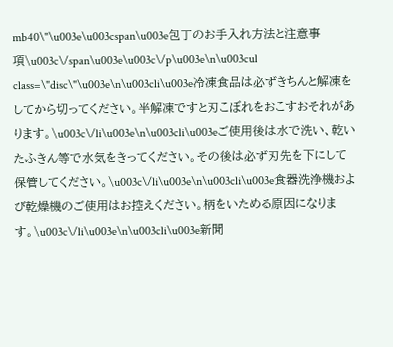mb40\"\u003e\u003cspan\u003e包丁のお手入れ方法と注意事項\u003c\/span\u003e\u003c\/p\u003e\n\u003cul class=\"disc\"\u003e\n\u003cli\u003e冷凍食品は必ずきちんと解凍をしてから切ってください。半解凍ですと刃こぼれをおこすおそれがあります。\u003c\/li\u003e\n\u003cli\u003eご使用後は水で洗い、乾いたふきん等で水気をきってください。その後は必ず刃先を下にして保管してください。\u003c\/li\u003e\n\u003cli\u003e食器洗浄機および乾燥機のご使用はお控えください。柄をいためる原因になります。\u003c\/li\u003e\n\u003cli\u003e新聞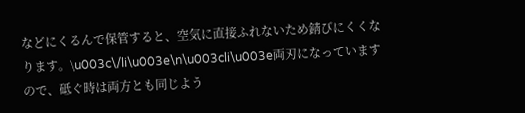などにくるんで保管すると、空気に直接ふれないため錆びにくくなります。\u003c\/li\u003e\n\u003cli\u003e両刃になっていますので、砥ぐ時は両方とも同じよう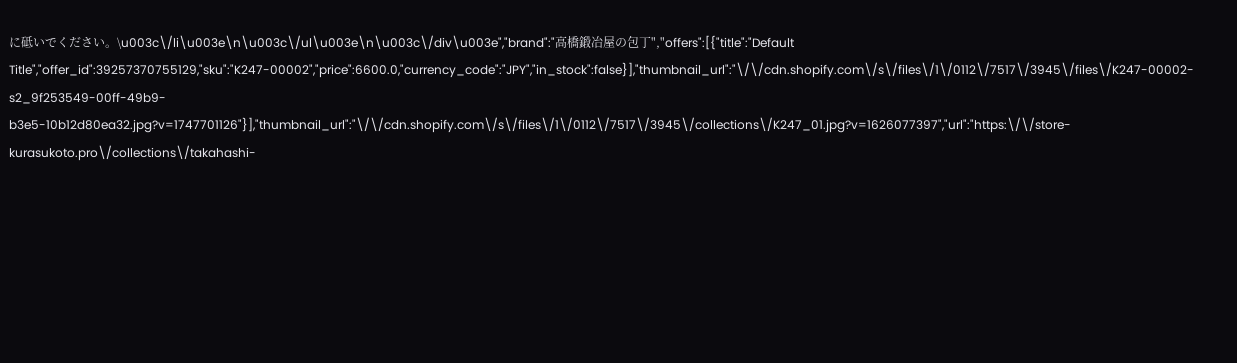に砥いでください。\u003c\/li\u003e\n\u003c\/ul\u003e\n\u003c\/div\u003e","brand":"高橋鍛冶屋の包丁","offers":[{"title":"Default Title","offer_id":39257370755129,"sku":"K247-00002","price":6600.0,"currency_code":"JPY","in_stock":false}],"thumbnail_url":"\/\/cdn.shopify.com\/s\/files\/1\/0112\/7517\/3945\/files\/K247-00002-s2_9f253549-00ff-49b9-b3e5-10b12d80ea32.jpg?v=1747701126"}],"thumbnail_url":"\/\/cdn.shopify.com\/s\/files\/1\/0112\/7517\/3945\/collections\/K247_01.jpg?v=1626077397","url":"https:\/\/store-kurasukoto.pro\/collections\/takahashi-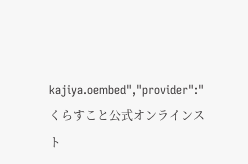kajiya.oembed","provider":"くらすこと公式オンラインスト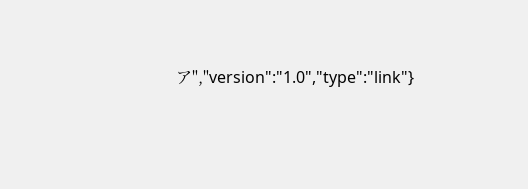ア","version":"1.0","type":"link"}